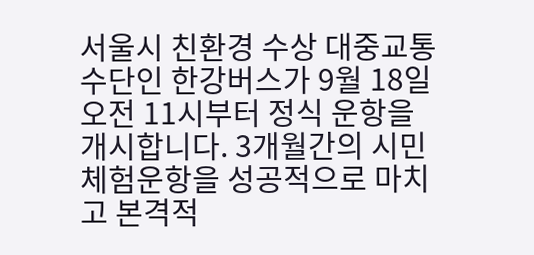서울시 친환경 수상 대중교통수단인 한강버스가 9월 18일 오전 11시부터 정식 운항을 개시합니다. 3개월간의 시민체험운항을 성공적으로 마치고 본격적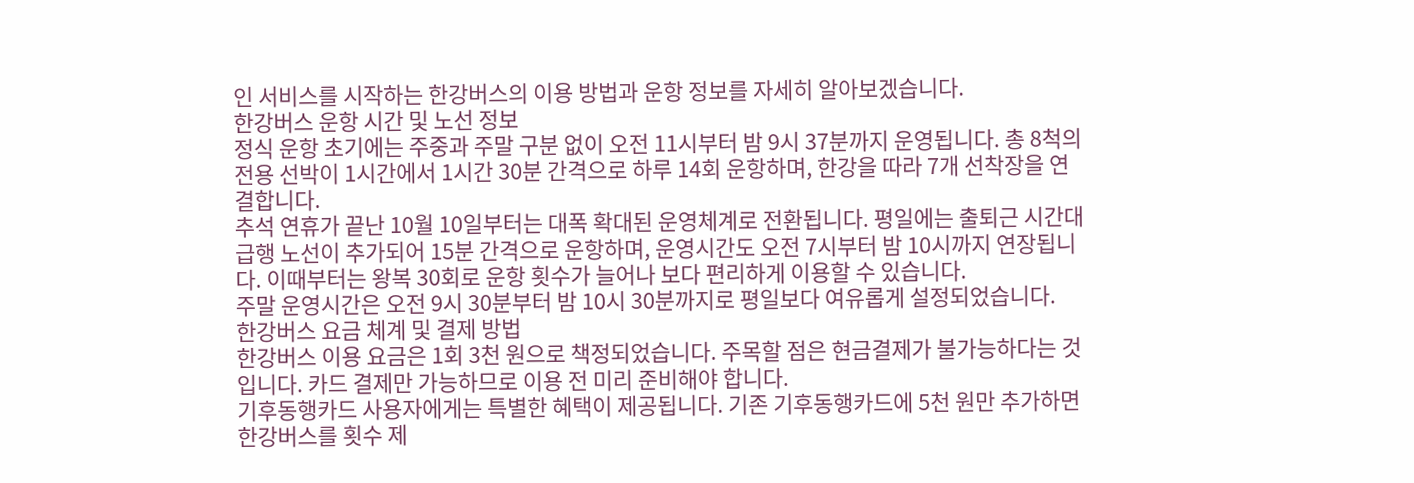인 서비스를 시작하는 한강버스의 이용 방법과 운항 정보를 자세히 알아보겠습니다.
한강버스 운항 시간 및 노선 정보
정식 운항 초기에는 주중과 주말 구분 없이 오전 11시부터 밤 9시 37분까지 운영됩니다. 총 8척의 전용 선박이 1시간에서 1시간 30분 간격으로 하루 14회 운항하며, 한강을 따라 7개 선착장을 연결합니다.
추석 연휴가 끝난 10월 10일부터는 대폭 확대된 운영체계로 전환됩니다. 평일에는 출퇴근 시간대 급행 노선이 추가되어 15분 간격으로 운항하며, 운영시간도 오전 7시부터 밤 10시까지 연장됩니다. 이때부터는 왕복 30회로 운항 횟수가 늘어나 보다 편리하게 이용할 수 있습니다.
주말 운영시간은 오전 9시 30분부터 밤 10시 30분까지로 평일보다 여유롭게 설정되었습니다.
한강버스 요금 체계 및 결제 방법
한강버스 이용 요금은 1회 3천 원으로 책정되었습니다. 주목할 점은 현금결제가 불가능하다는 것입니다. 카드 결제만 가능하므로 이용 전 미리 준비해야 합니다.
기후동행카드 사용자에게는 특별한 혜택이 제공됩니다. 기존 기후동행카드에 5천 원만 추가하면 한강버스를 횟수 제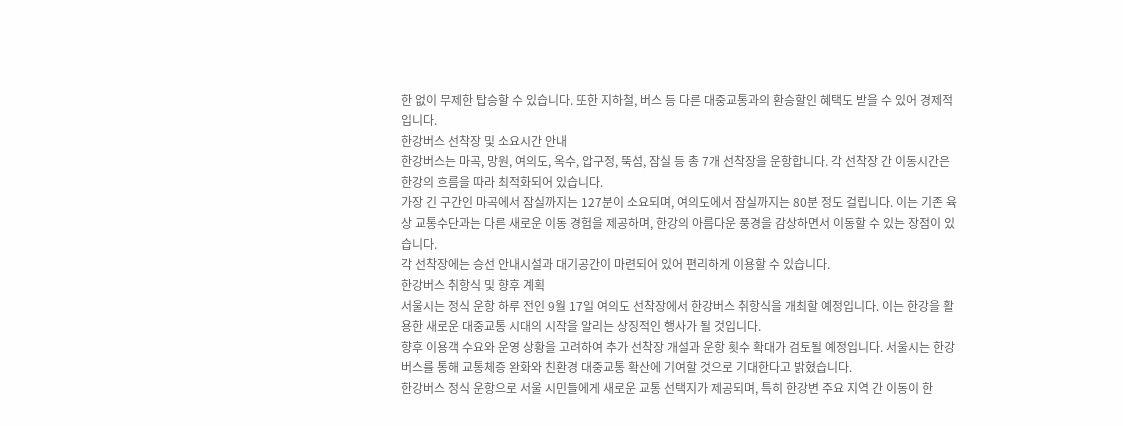한 없이 무제한 탑승할 수 있습니다. 또한 지하철, 버스 등 다른 대중교통과의 환승할인 혜택도 받을 수 있어 경제적입니다.
한강버스 선착장 및 소요시간 안내
한강버스는 마곡, 망원, 여의도, 옥수, 압구정, 뚝섬, 잠실 등 총 7개 선착장을 운항합니다. 각 선착장 간 이동시간은 한강의 흐름을 따라 최적화되어 있습니다.
가장 긴 구간인 마곡에서 잠실까지는 127분이 소요되며, 여의도에서 잠실까지는 80분 정도 걸립니다. 이는 기존 육상 교통수단과는 다른 새로운 이동 경험을 제공하며, 한강의 아름다운 풍경을 감상하면서 이동할 수 있는 장점이 있습니다.
각 선착장에는 승선 안내시설과 대기공간이 마련되어 있어 편리하게 이용할 수 있습니다.
한강버스 취항식 및 향후 계획
서울시는 정식 운항 하루 전인 9월 17일 여의도 선착장에서 한강버스 취항식을 개최할 예정입니다. 이는 한강을 활용한 새로운 대중교통 시대의 시작을 알리는 상징적인 행사가 될 것입니다.
향후 이용객 수요와 운영 상황을 고려하여 추가 선착장 개설과 운항 횟수 확대가 검토될 예정입니다. 서울시는 한강버스를 통해 교통체증 완화와 친환경 대중교통 확산에 기여할 것으로 기대한다고 밝혔습니다.
한강버스 정식 운항으로 서울 시민들에게 새로운 교통 선택지가 제공되며, 특히 한강변 주요 지역 간 이동이 한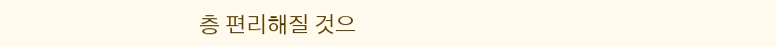층 편리해질 것으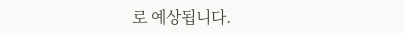로 예상됩니다.